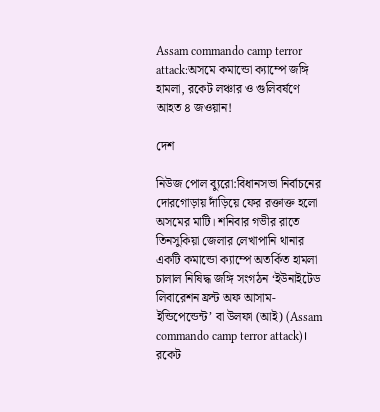Assam commando camp terror attack:অসমে কমান্ডো ক্যাম্পে জঙ্গি হামলা, রকেট লঞ্চার ও গুলিবর্ষণে আহত ৪ জওয়ান!

দেশ

নিউজ পোল ব্যুরো:বিধানসভা নির্বাচনের দোরগোড়ায় দাঁড়িয়ে ফের রক্তাক্ত হলো অসমের মাটি। শনিবার গভীর রাতে তিনসুকিয়া জেলার লেখাপানি থানার একটি কমান্ডো ক্যাম্পে অতর্কিত হামলা চালাল নিষিদ্ধ জঙ্গি সংগঠন ‘ইউনাইটেড লিবারেশন ফ্রন্ট অফ আসাম-ইন্ডিপেন্ডেন্ট’ বা উলফা (আই) (Assam commando camp terror attack)। রকেট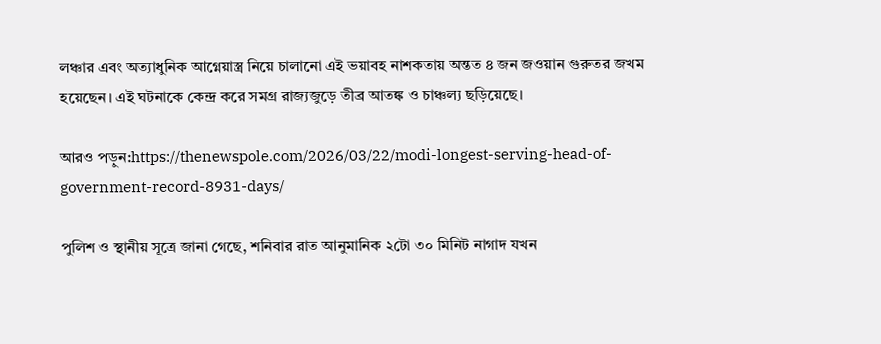লঞ্চার এবং অত্যাধুনিক আগ্নেয়াস্ত্র নিয়ে চালানো এই ভয়াবহ নাশকতায় অন্তত ৪ জন জওয়ান গুরুতর জখম হয়েছেন। এই ঘটনাকে কেন্দ্র করে সমগ্র রাজ্যজুড়ে তীব্র আতঙ্ক ও চাঞ্চল্য ছড়িয়েছে।

আরও পড়ুন:https://thenewspole.com/2026/03/22/modi-longest-serving-head-of-government-record-8931-days/

পুলিশ ও স্থানীয় সূত্রে জানা গেছে, শনিবার রাত আনুমানিক ২টো ৩০ মিনিট নাগাদ যখন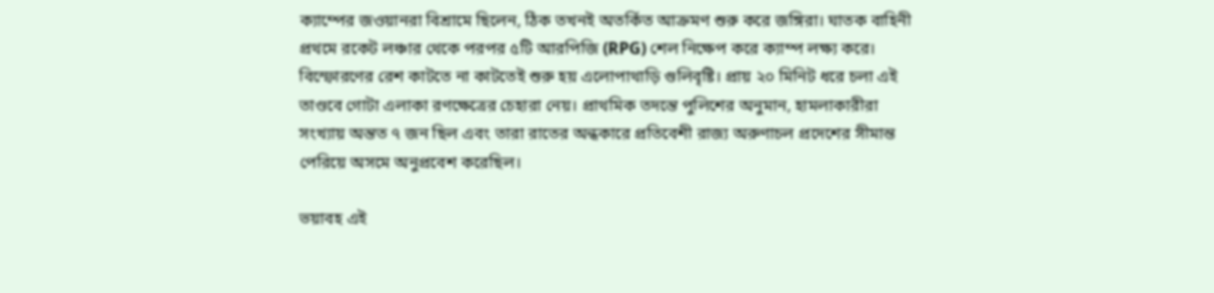ক্যাম্পের জওয়ানরা বিশ্রামে ছিলেন, ঠিক তখনই অতর্কিত আক্রমণ শুরু করে জঙ্গিরা। ঘাতক বাহিনী প্রথমে রকেট লঞ্চার থেকে পরপর ৫টি আরপিজি (RPG) শেল নিক্ষেপ করে ক্যাম্প লক্ষ্য করে। বিস্ফোরণের রেশ কাটতে না কাটতেই শুরু হয় এলোপাথাড়ি গুলিবৃষ্টি। প্রায় ২০ মিনিট ধরে চলা এই তাণ্ডবে গোটা এলাকা রণক্ষেত্রের চেহারা নেয়। প্রাথমিক তদন্তে পুলিশের অনুমান, হামলাকারীরা সংখ্যায় অন্তত ৭ জন ছিল এবং তারা রাতের অন্ধকারে প্রতিবেশী রাজ্য অরুণাচল প্রদেশের সীমান্ত পেরিয়ে অসমে অনুপ্রবেশ করেছিল।

ভয়াবহ এই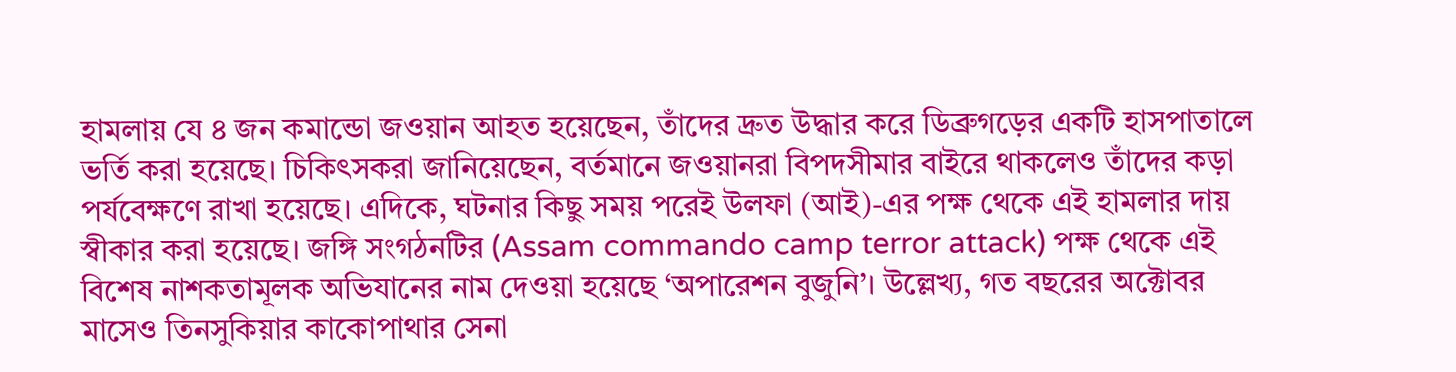হামলায় যে ৪ জন কমান্ডো জওয়ান আহত হয়েছেন, তাঁদের দ্রুত উদ্ধার করে ডিব্রুগড়ের একটি হাসপাতালে ভর্তি করা হয়েছে। চিকিৎসকরা জানিয়েছেন, বর্তমানে জওয়ানরা বিপদসীমার বাইরে থাকলেও তাঁদের কড়া পর্যবেক্ষণে রাখা হয়েছে। এদিকে, ঘটনার কিছু সময় পরেই উলফা (আই)-এর পক্ষ থেকে এই হামলার দায় স্বীকার করা হয়েছে। জঙ্গি সংগঠনটির (Assam commando camp terror attack) পক্ষ থেকে এই বিশেষ নাশকতামূলক অভিযানের নাম দেওয়া হয়েছে ‘অপারেশন বুজুনি’। উল্লেখ্য, গত বছরের অক্টোবর মাসেও তিনসুকিয়ার কাকোপাথার সেনা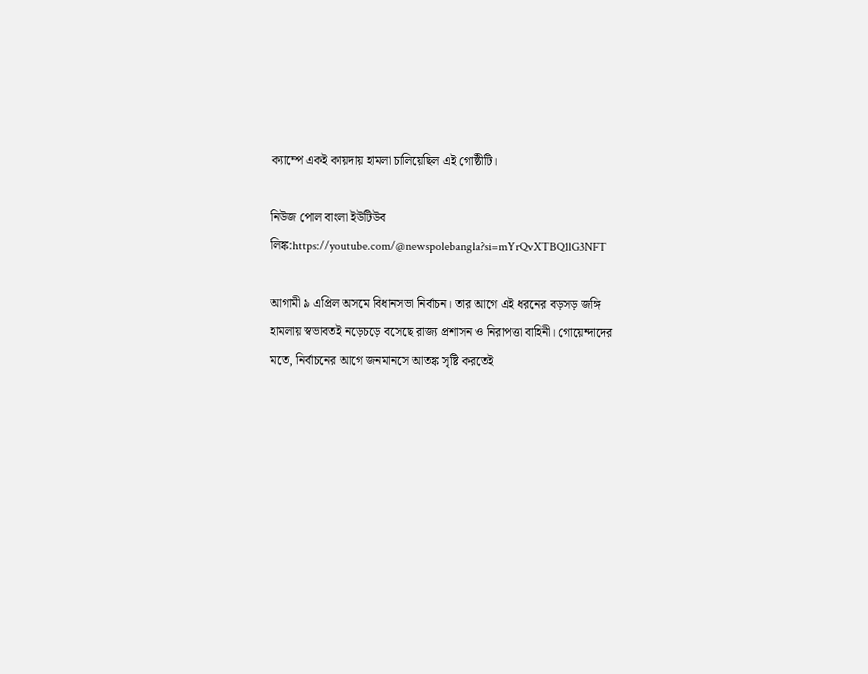ক্যাম্পে একই কায়দায় হামলা চালিয়েছিল এই গোষ্ঠীটি।

নিউজ পোল বাংলা ইউটিউব লিঙ্ক:https://youtube.com/@newspolebangla?si=mYrQvXTBQ1lG3NFT

আগামী ৯ এপ্রিল অসমে বিধানসভা নির্বাচন। তার আগে এই ধরনের বড়সড় জঙ্গি হামলায় স্বভাবতই নড়েচড়ে বসেছে রাজ্য প্রশাসন ও নিরাপত্তা বাহিনী। গোয়েন্দাদের মতে, নির্বাচনের আগে জনমানসে আতঙ্ক সৃষ্টি করতেই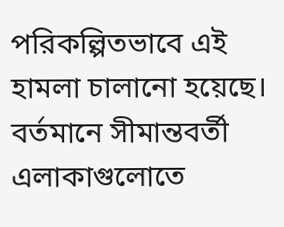পরিকল্পিতভাবে এই হামলা চালানো হয়েছে। বর্তমানে সীমান্তবর্তী এলাকাগুলোতে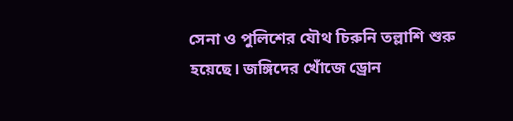সেনা ও পুলিশের যৌথ চিরুনি তল্লাশি শুরু হয়েছে। জঙ্গিদের খোঁজে ড্রোন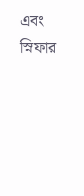এবং স্নিফার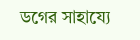ডগের সাহায্যে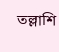তল্লাশি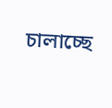চালাচ্ছে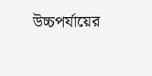উচ্চপর্যায়ের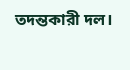তদন্তকারী দল।